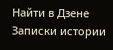Найти в Дзене
Записки истории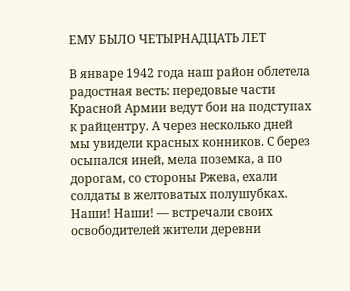ЕМУ БЫЛО ЧЕТЫРНАДЦАТЬ ЛЕТ

В январе 1942 года наш район облетела радостная весть: передовые части Красной Армии ведут бои на подступах к райцентру. А через несколько дней мы увидели красных конников. С берез осыпался иней, мела поземка, а по дорогам, со стороны Ржева, ехали солдаты в желтоватых полушубках. Наши! Наши! — встречали своих освободителей жители деревни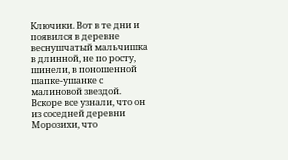Ключики. Вот в те дни и появился в деревне веснушчатый мальчишка в длинной, не по росту, шинели, в поношенной шапке-ушанке с малиновой звездой. Вскоре все узнали, что он из соседней деревни Морозихи, что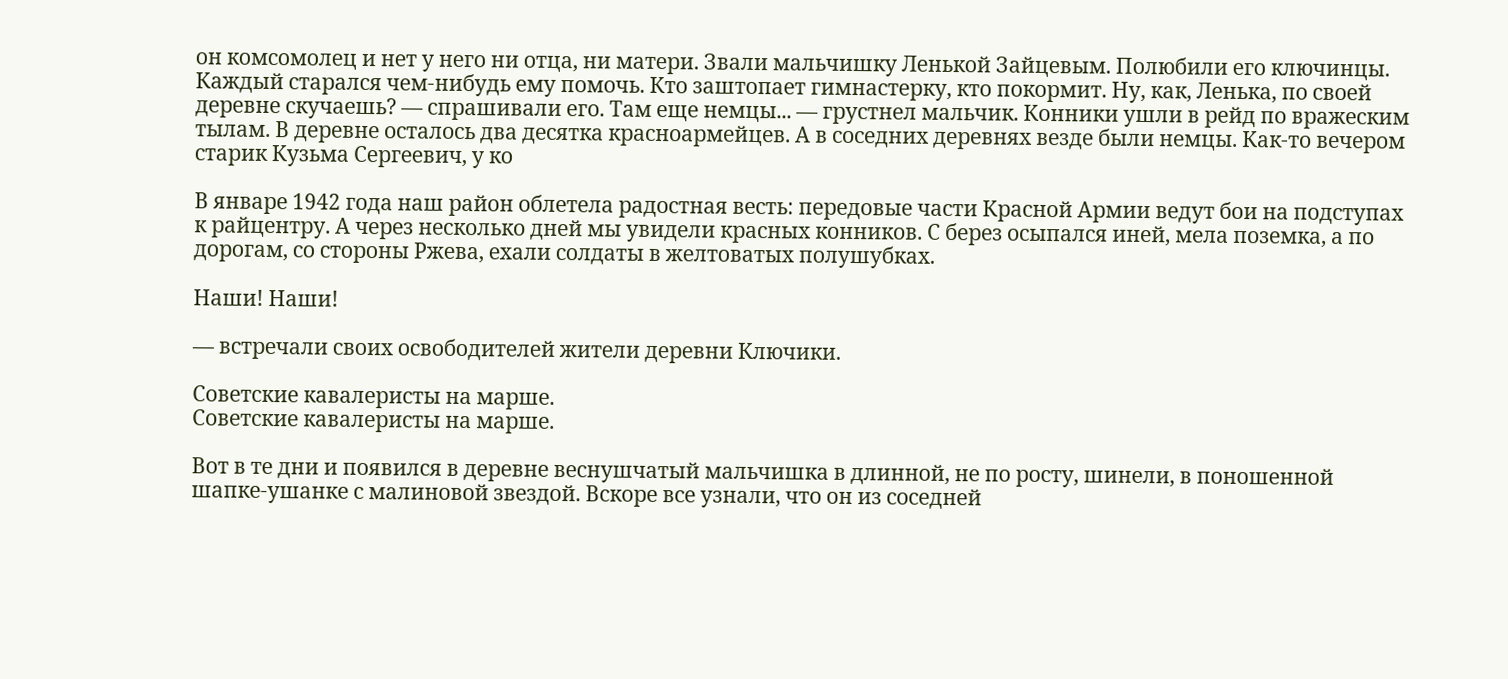он комсомолец и нет у него ни отца, ни матери. Звали мальчишку Ленькой Зайцевым. Полюбили его ключинцы. Каждый старался чем-нибудь ему помочь. Кто заштопает гимнастерку, кто покормит. Ну, как, Ленька, по своей деревне скучаешь? — спрашивали его. Там еще немцы... — грустнел мальчик. Конники ушли в рейд по вражеским тылам. В деревне осталось два десятка красноармейцев. А в соседних деревнях везде были немцы. Как-то вечером старик Кузьма Сергеевич, у ко

В январе 1942 года наш район облетела радостная весть: передовые части Красной Армии ведут бои на подступах к райцентру. А через несколько дней мы увидели красных конников. С берез осыпался иней, мела поземка, а по дорогам, со стороны Ржева, ехали солдаты в желтоватых полушубках.

Наши! Наши!

— встречали своих освободителей жители деревни Ключики.

Советские кавалеристы на марше.
Советские кавалеристы на марше.

Вот в те дни и появился в деревне веснушчатый мальчишка в длинной, не по росту, шинели, в поношенной шапке-ушанке с малиновой звездой. Вскоре все узнали, что он из соседней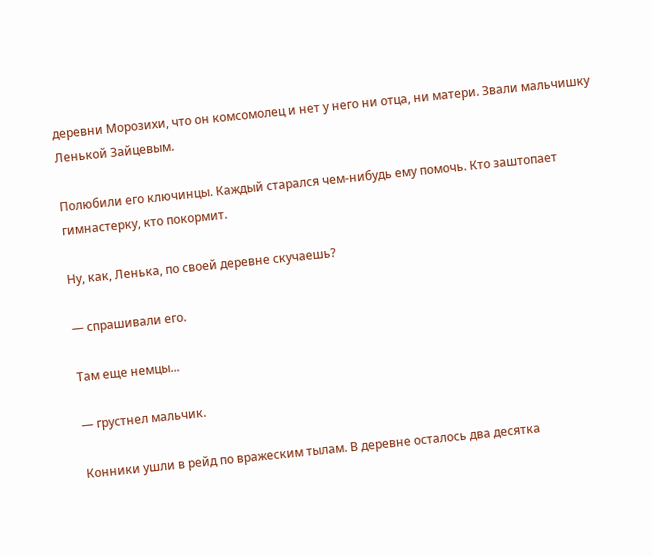деревни Морозихи, что он комсомолец и нет у него ни отца, ни матери. Звали мальчишку Ленькой Зайцевым.

Полюбили его ключинцы. Каждый старался чем-нибудь ему помочь. Кто заштопает гимнастерку, кто покормит.

Ну, как, Ленька, по своей деревне скучаешь?

— спрашивали его.

Там еще немцы...

— грустнел мальчик.

Конники ушли в рейд по вражеским тылам. В деревне осталось два десятка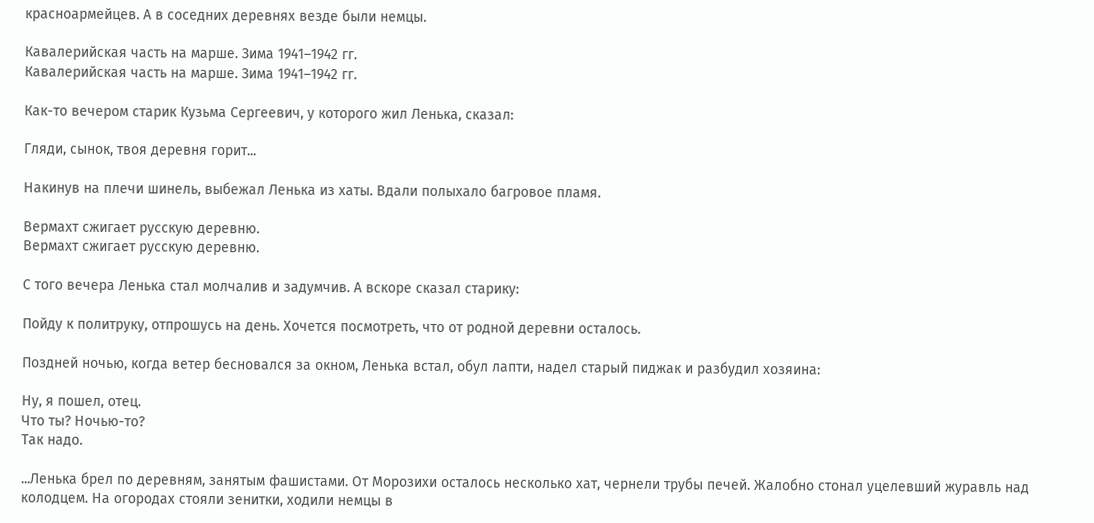красноармейцев. А в соседних деревнях везде были немцы.

Кавалерийская часть на марше. Зима 1941–1942 гг.
Кавалерийская часть на марше. Зима 1941–1942 гг.

Как-то вечером старик Кузьма Сергеевич, у которого жил Ленька, сказал:

Гляди, сынок, твоя деревня горит...

Накинув на плечи шинель, выбежал Ленька из хаты. Вдали полыхало багровое пламя.

Вермахт сжигает русскую деревню.
Вермахт сжигает русскую деревню.

С того вечера Ленька стал молчалив и задумчив. А вскоре сказал старику:

Пойду к политруку, отпрошусь на день. Хочется посмотреть, что от родной деревни осталось.

Поздней ночью, когда ветер бесновался за окном, Ленька встал, обул лапти, надел старый пиджак и разбудил хозяина:

Ну, я пошел, отец.
Что ты? Ночью-то?
Так надо.

...Ленька брел по деревням, занятым фашистами. От Морозихи осталось несколько хат, чернели трубы печей. Жалобно стонал уцелевший журавль над колодцем. На огородах стояли зенитки, ходили немцы в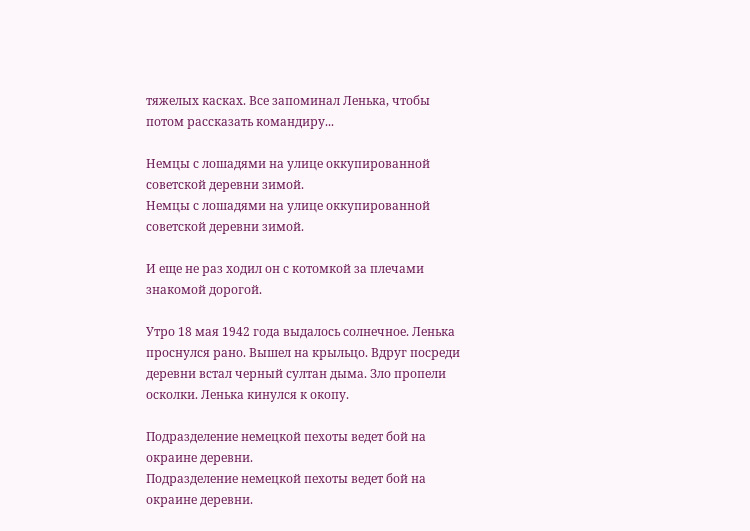тяжелых касках. Все запоминал Ленька, чтобы потом рассказать командиру...

Немцы с лошадями на улице оккупированной советской деревни зимой.
Немцы с лошадями на улице оккупированной советской деревни зимой.

И еще не раз ходил он с котомкой за плечами знакомой дорогой.

Утро 18 мая 1942 года выдалось солнечное. Ленька проснулся рано. Вышел на крыльцо. Вдруг посреди деревни встал черный султан дыма. Зло пропели осколки. Ленька кинулся к окопу.

Подразделение немецкой пехоты ведет бой на окраине деревни.
Подразделение немецкой пехоты ведет бой на окраине деревни.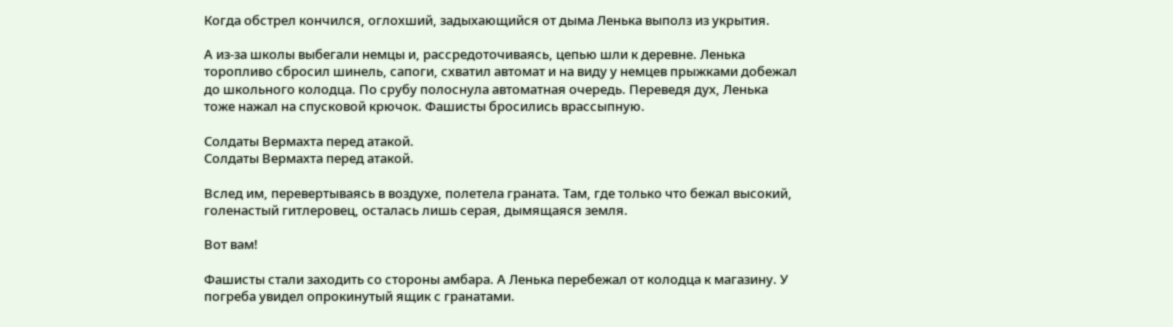Когда обстрел кончился, оглохший, задыхающийся от дыма Ленька выполз из укрытия.

А из-за школы выбегали немцы и, рассредоточиваясь, цепью шли к деревне. Ленька торопливо сбросил шинель, сапоги, схватил автомат и на виду у немцев прыжками добежал до школьного колодца. По срубу полоснула автоматная очередь. Переведя дух, Ленька тоже нажал на спусковой крючок. Фашисты бросились врассыпную.

Солдаты Вермахта перед атакой.
Солдаты Вермахта перед атакой.

Вслед им, перевертываясь в воздухе, полетела граната. Там, где только что бежал высокий, голенастый гитлеровец, осталась лишь серая, дымящаяся земля.

Вот вам!

Фашисты стали заходить со стороны амбара. А Ленька перебежал от колодца к магазину. У погреба увидел опрокинутый ящик с гранатами.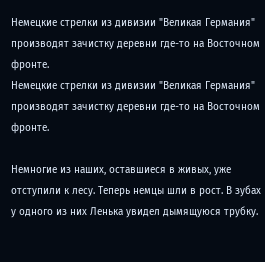Немецкие стрелки из дивизии "Великая Германия" производят зачистку деревни где-то на Восточном фронте.
Немецкие стрелки из дивизии "Великая Германия" производят зачистку деревни где-то на Восточном фронте.

Немногие из наших, оставшиеся в живых, уже отступили к лесу. Теперь немцы шли в рост. В зубах у одного из них Ленька увидел дымящуюся трубку.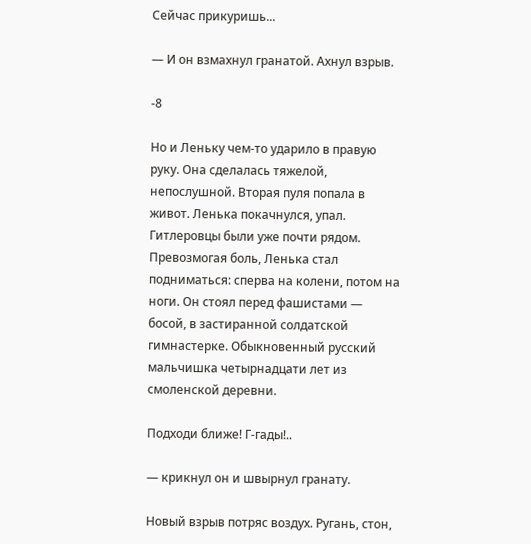Сейчас прикуришь...

— И он взмахнул гранатой. Ахнул взрыв.

-8

Но и Леньку чем-то ударило в правую руку. Она сделалась тяжелой, непослушной. Вторая пуля попала в живот. Ленька покачнулся, упал. Гитлеровцы были уже почти рядом. Превозмогая боль, Ленька стал подниматься: сперва на колени, потом на ноги. Он стоял перед фашистами — босой, в застиранной солдатской гимнастерке. Обыкновенный русский мальчишка четырнадцати лет из смоленской деревни.

Подходи ближе! Г-гады!..

— крикнул он и швырнул гранату.

Новый взрыв потряс воздух. Ругань, стон,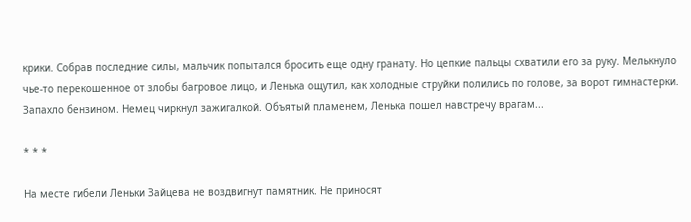крики. Собрав последние силы, мальчик попытался бросить еще одну гранату. Но цепкие пальцы схватили его за руку. Мелькнуло чье-то перекошенное от злобы багровое лицо, и Ленька ощутил, как холодные струйки полились по голове, за ворот гимнастерки. Запахло бензином. Немец чиркнул зажигалкой. Объятый пламенем, Ленька пошел навстречу врагам...

* * *

На месте гибели Леньки Зайцева не воздвигнут памятник. Не приносят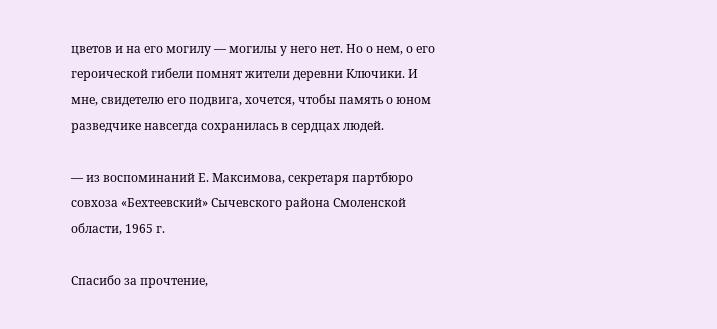цветов и на его могилу — могилы у него нет. Но о нем, о его героической гибели помнят жители деревни Ключики. И мне, свидетелю его подвига, хочется, чтобы память о юном разведчике навсегда сохранилась в сердцах людей.

— из воспоминаний Е. Максимова, секретаря партбюро совхоза «Бехтеевский» Сычевского района Смоленской области, 1965 г.

Спасибо за прочтение,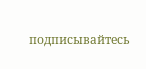подписывайтесь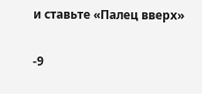и ставьте «Палец вверх»

-9